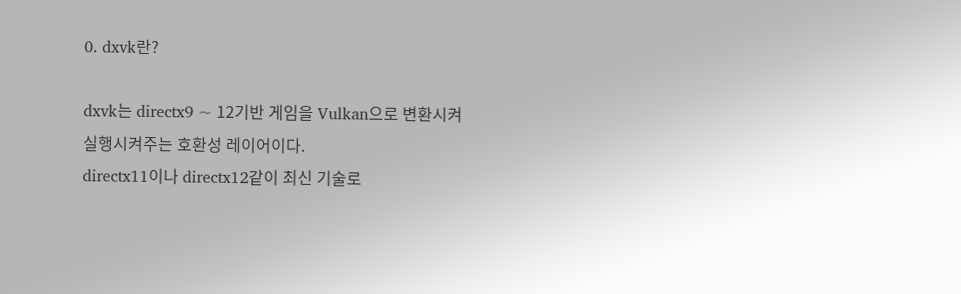0. dxvk란?

dxvk는 directx9 ~ 12기반 게임을 Vulkan으로 변환시켜 실행시켜주는 호환성 레이어이다.
directx11이나 directx12같이 최신 기술로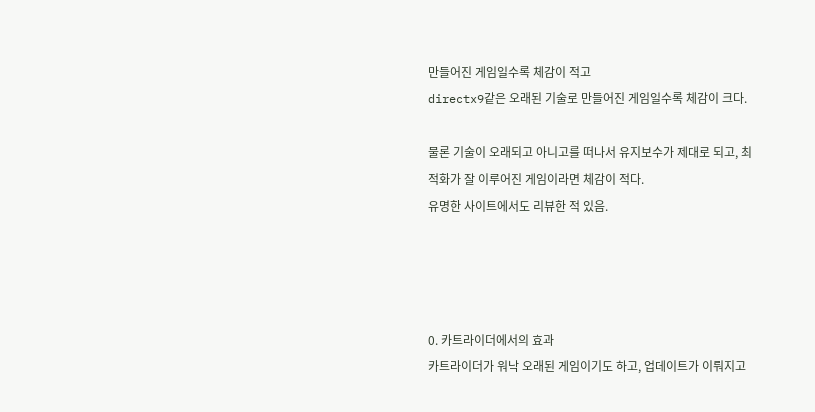만들어진 게임일수록 체감이 적고
directx9같은 오래된 기술로 만들어진 게임일수록 체감이 크다.

물론 기술이 오래되고 아니고를 떠나서 유지보수가 제대로 되고, 최적화가 잘 이루어진 게임이라면 체감이 적다.
유명한 사이트에서도 리뷰한 적 있음.




0. 카트라이더에서의 효과
카트라이더가 워낙 오래된 게임이기도 하고, 업데이트가 이뤄지고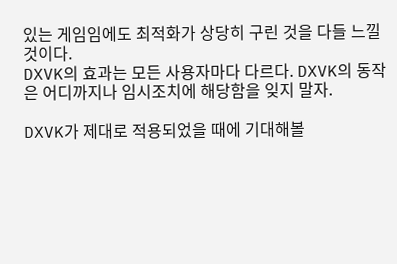있는 게임임에도 최적화가 상당히 구린 것을 다들 느낄 것이다.
DXVK의 효과는 모든 사용자마다 다르다. DXVK의 동작은 어디까지나 임시조치에 해당함을 잊지 말자.

DXVK가 제대로 적용되었을 때에 기대해볼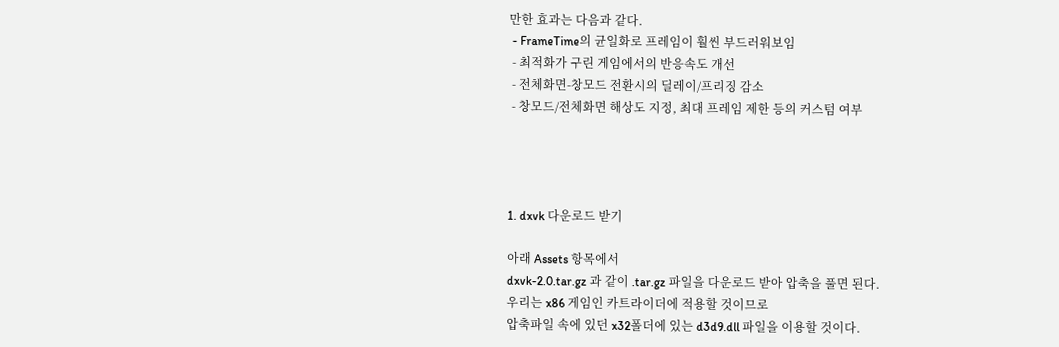만한 효과는 다음과 같다.
 - FrameTime의 균일화로 프레임이 훨씬 부드러워보임
 - 최적화가 구린 게임에서의 반응속도 개선
 - 전체화면-창모드 전환시의 딜레이/프리징 감소
 - 창모드/전체화면 해상도 지정, 최대 프레임 제한 등의 커스텀 여부




1. dxvk 다운로드 받기

아래 Assets 항목에서
dxvk-2.0.tar.gz 과 같이 .tar.gz 파일을 다운로드 받아 압축을 풀면 된다.
우리는 x86 게임인 카트라이더에 적용할 것이므로
압축파일 속에 있던 x32폴더에 있는 d3d9.dll 파일을 이용할 것이다.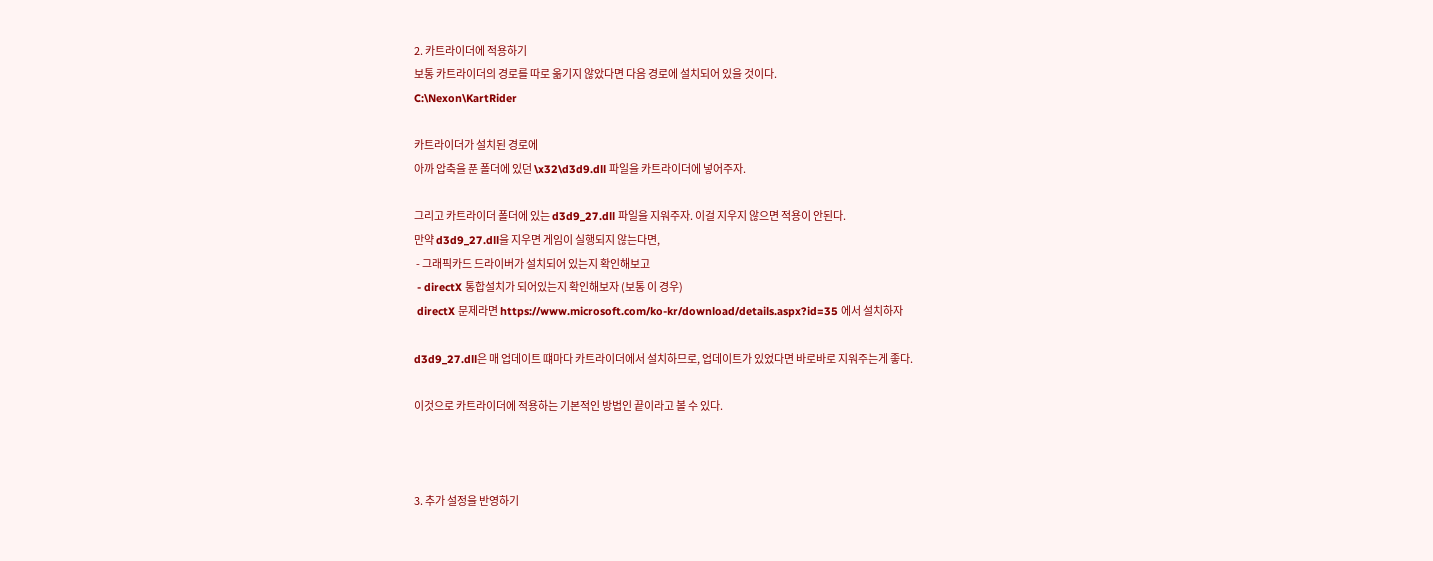2. 카트라이더에 적용하기
보통 카트라이더의 경로를 따로 옮기지 않았다면 다음 경로에 설치되어 있을 것이다.
C:\Nexon\KartRider

카트라이더가 설치된 경로에
아까 압축을 푼 폴더에 있던 \x32\d3d9.dll 파일을 카트라이더에 넣어주자.

그리고 카트라이더 폴더에 있는 d3d9_27.dll 파일을 지워주자. 이걸 지우지 않으면 적용이 안된다.
만약 d3d9_27.dll을 지우면 게임이 실행되지 않는다면,
 - 그래픽카드 드라이버가 설치되어 있는지 확인해보고
 - directX 통합설치가 되어있는지 확인해보자 (보통 이 경우)
 directX 문제라면 https://www.microsoft.com/ko-kr/download/details.aspx?id=35 에서 설치하자

d3d9_27.dll은 매 업데이트 떄마다 카트라이더에서 설치하므로, 업데이트가 있었다면 바로바로 지워주는게 좋다.

이것으로 카트라이더에 적용하는 기본적인 방법인 끝이라고 볼 수 있다.



3. 추가 설정을 반영하기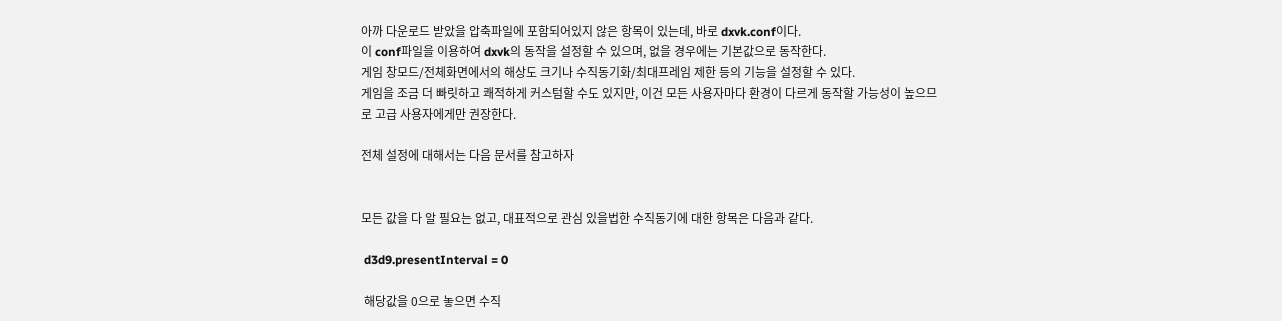아까 다운로드 받았을 압축파일에 포함되어있지 않은 항목이 있는데, 바로 dxvk.conf이다.
이 conf파일을 이용하여 dxvk의 동작을 설정할 수 있으며, 없을 경우에는 기본값으로 동작한다.
게임 창모드/전체화면에서의 해상도 크기나 수직동기화/최대프레임 제한 등의 기능을 설정할 수 있다.
게임을 조금 더 빠릿하고 쾌적하게 커스텀할 수도 있지만, 이건 모든 사용자마다 환경이 다르게 동작할 가능성이 높으므로 고급 사용자에게만 권장한다.

전체 설정에 대해서는 다음 문서를 참고하자


모든 값을 다 알 필요는 없고, 대표적으로 관심 있을법한 수직동기에 대한 항목은 다음과 같다.

 d3d9.presentInterval = 0

 해당값을 0으로 놓으면 수직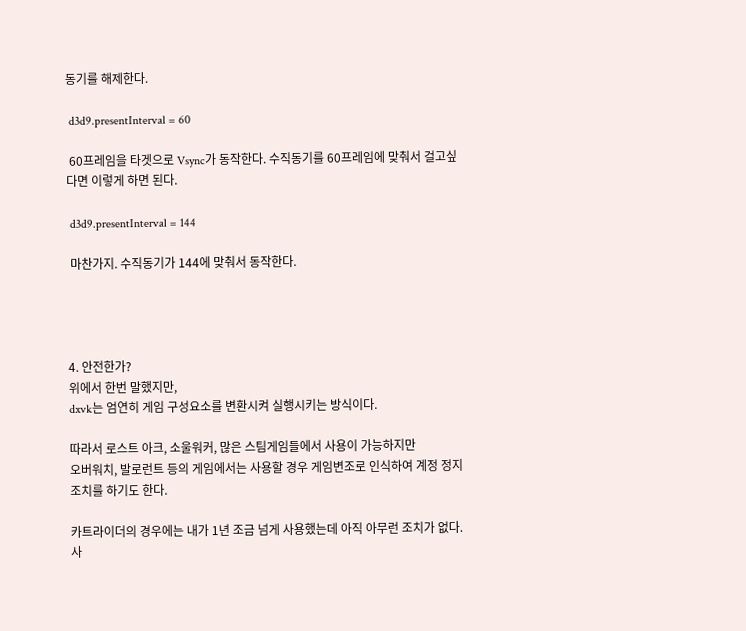동기를 해제한다.

 d3d9.presentInterval = 60

 60프레임을 타겟으로 Vsync가 동작한다. 수직동기를 60프레임에 맞춰서 걸고싶다면 이렇게 하면 된다.

 d3d9.presentInterval = 144

 마찬가지. 수직동기가 144에 맞춰서 동작한다.




4. 안전한가?
위에서 한번 말했지만,
dxvk는 엄연히 게임 구성요소를 변환시켜 실행시키는 방식이다.

따라서 로스트 아크, 소울워커, 많은 스팀게임들에서 사용이 가능하지만
오버워치, 발로런트 등의 게임에서는 사용할 경우 게임변조로 인식하여 계정 정지조치를 하기도 한다.

카트라이더의 경우에는 내가 1년 조금 넘게 사용했는데 아직 아무런 조치가 없다.
사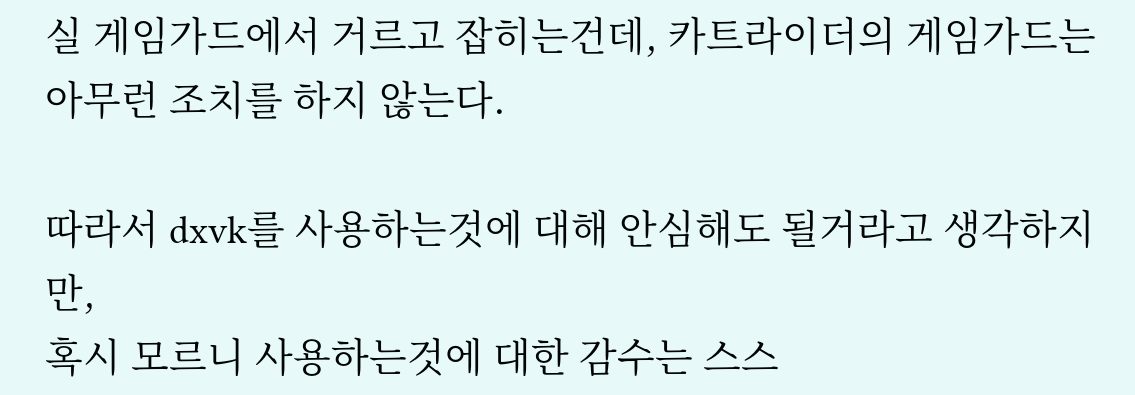실 게임가드에서 거르고 잡히는건데, 카트라이더의 게임가드는 아무런 조치를 하지 않는다.

따라서 dxvk를 사용하는것에 대해 안심해도 될거라고 생각하지만,
혹시 모르니 사용하는것에 대한 감수는 스스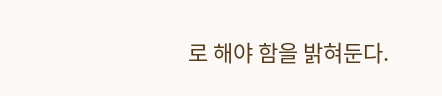로 해야 함을 밝혀둔다.